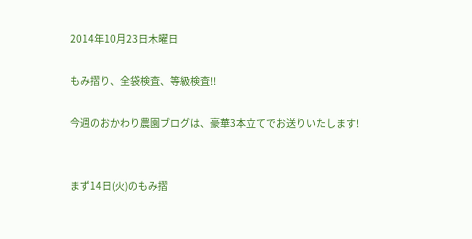2014年10月23日木曜日

もみ摺り、全袋検査、等級検査!!

今週のおかわり農園ブログは、豪華3本立てでお送りいたします!


まず14日(火)のもみ摺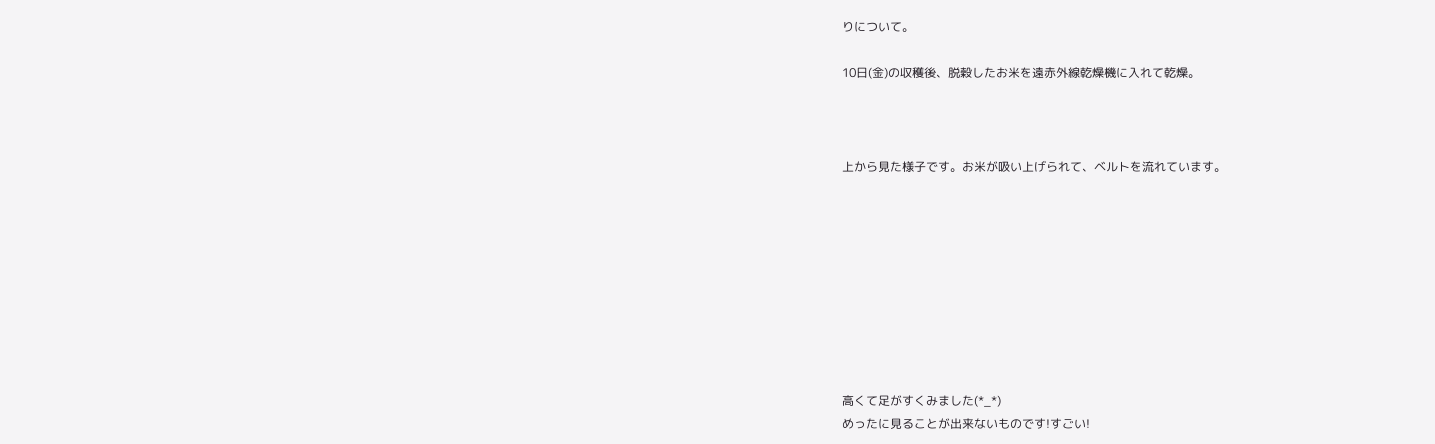りについて。

10日(金)の収穫後、脱穀したお米を遠赤外線乾燥機に入れて乾燥。



上から見た様子です。お米が吸い上げられて、ベルトを流れています。









高くて足がすくみました(*_*)
めったに見ることが出来ないものです!すごい!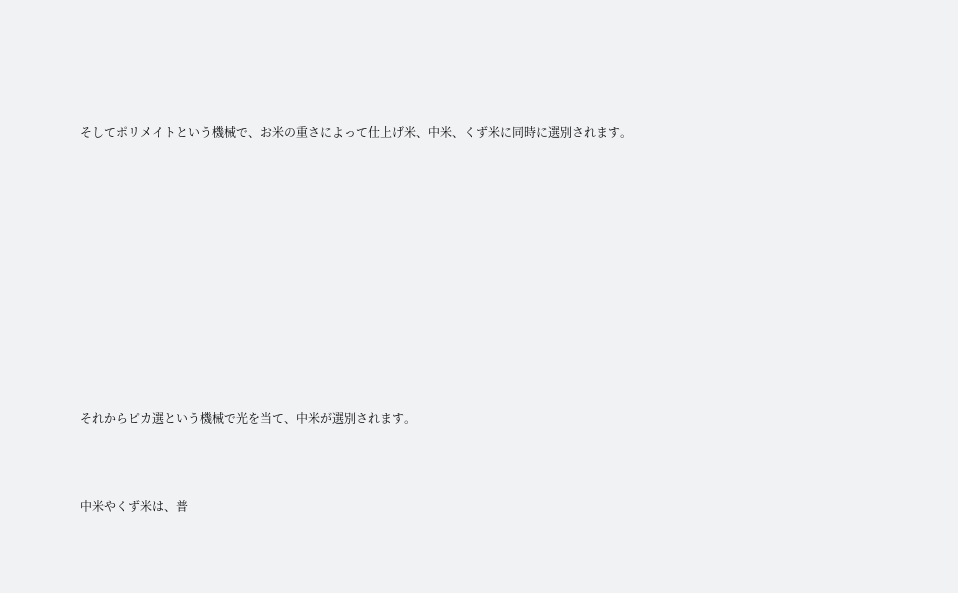そしてポリメイトという機械で、お米の重さによって仕上げ米、中米、くず米に同時に選別されます。












それからピカ選という機械で光を当て、中米が選別されます。



中米やくず米は、普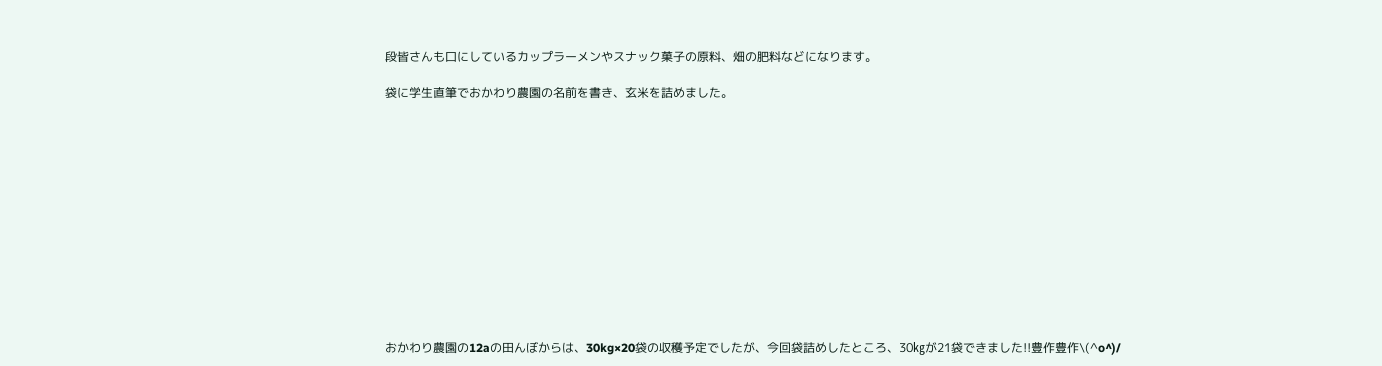段皆さんも口にしているカップラーメンやスナック菓子の原料、畑の肥料などになります。

袋に学生直筆でおかわり農園の名前を書き、玄米を詰めました。













おかわり農園の12aの田んぼからは、30kg×20袋の収穫予定でしたが、今回袋詰めしたところ、30㎏が21袋できました!!豊作豊作\(^o^)/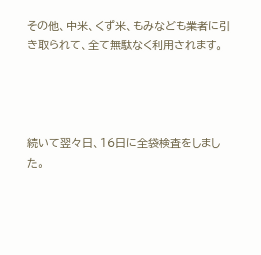その他、中米、くず米、もみなども業者に引き取られて、全て無駄なく利用されます。




続いて翌々日、16日に全袋検査をしました。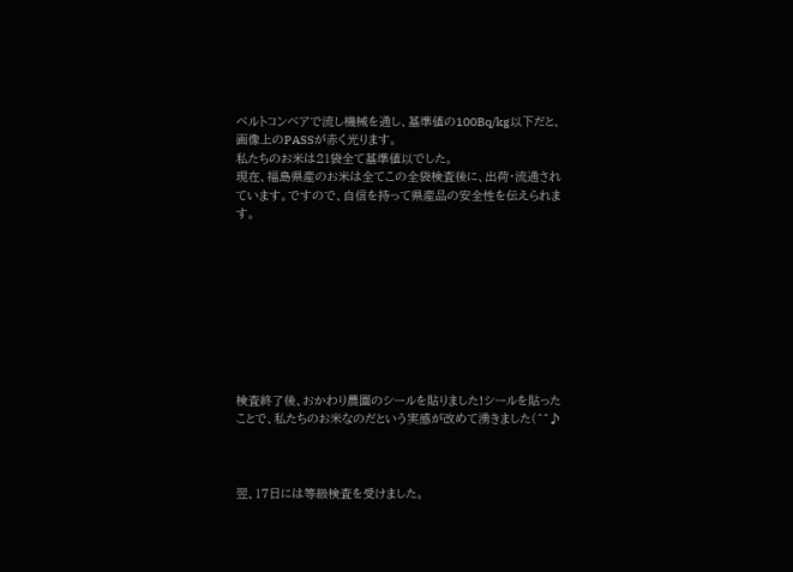ベルトコンベアで流し機械を通し、基準値の100Bq/kg以下だと、画像上のPASSが赤く光ります。
私たちのお米は21袋全て基準値以でした。
現在、福島県産のお米は全てこの全袋検査後に、出荷・流通されています。ですので、自信を持って県産品の安全性を伝えられます。









検査終了後、おかわり農園のシールを貼りました!シールを貼ったことで、私たちのお米なのだという実感が改めて湧きました(^^♪



翌、17日には等級検査を受けました。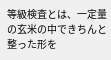等級検査とは、一定量の玄米の中できちんと整った形を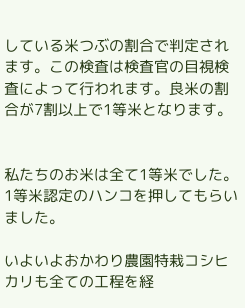している米つぶの割合で判定されます。この検査は検査官の目視検査によって行われます。良米の割合が7割以上で1等米となります。


私たちのお米は全て1等米でした。1等米認定のハンコを押してもらいました。

いよいよおかわり農園特栽コシヒカリも全ての工程を経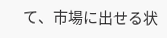て、市場に出せる状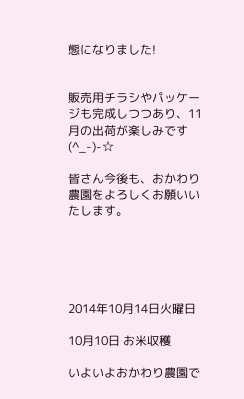態になりました!


販売用チラシやパッケージも完成しつつあり、11月の出荷が楽しみです(^_-)-☆

皆さん今後も、おかわり農園をよろしくお願いいたします。





2014年10月14日火曜日

10月10日 お米収穫

いよいよおかわり農園で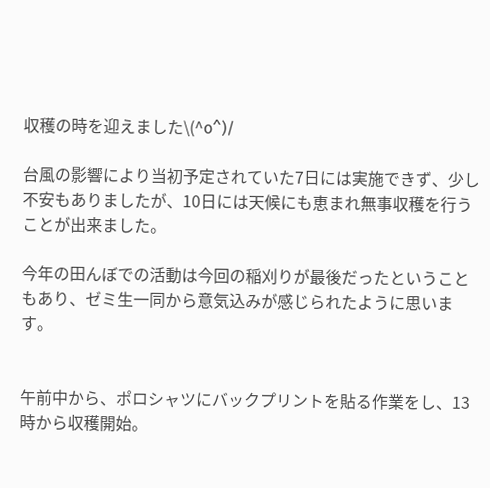収穫の時を迎えました\(^o^)/

台風の影響により当初予定されていた7日には実施できず、少し不安もありましたが、10日には天候にも恵まれ無事収穫を行うことが出来ました。

今年の田んぼでの活動は今回の稲刈りが最後だったということもあり、ゼミ生一同から意気込みが感じられたように思います。


午前中から、ポロシャツにバックプリントを貼る作業をし、13時から収穫開始。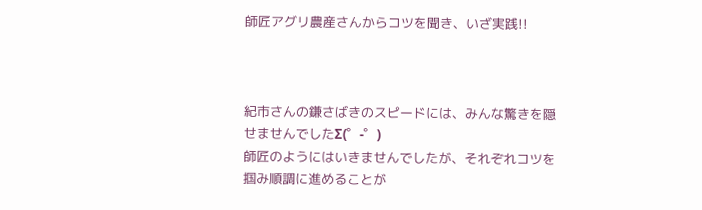師匠アグリ農産さんからコツを聞き、いざ実践!!



紀市さんの鎌さばきのスピードには、みんな驚きを隠せませんでしたΣ(゜-゜)
師匠のようにはいきませんでしたが、それぞれコツを掴み順調に進めることが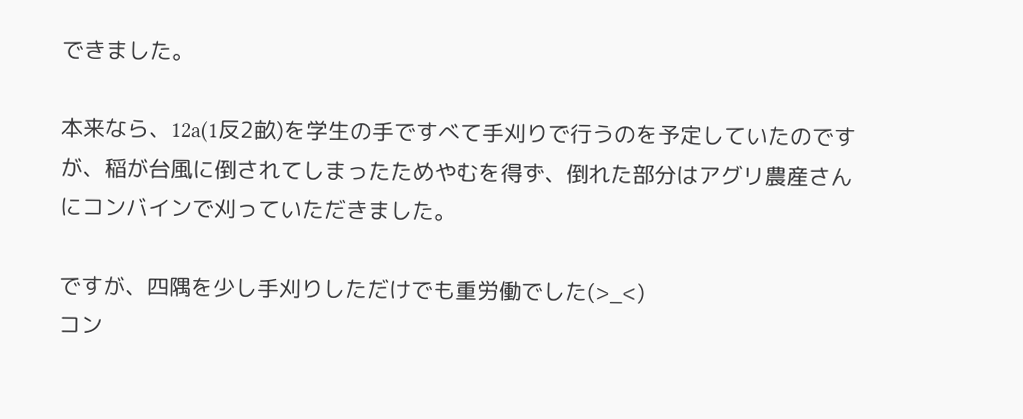できました。

本来なら、12a(1反2畝)を学生の手ですべて手刈りで行うのを予定していたのですが、稲が台風に倒されてしまったためやむを得ず、倒れた部分はアグリ農産さんにコンバインで刈っていただきました。

ですが、四隅を少し手刈りしただけでも重労働でした(>_<)
コン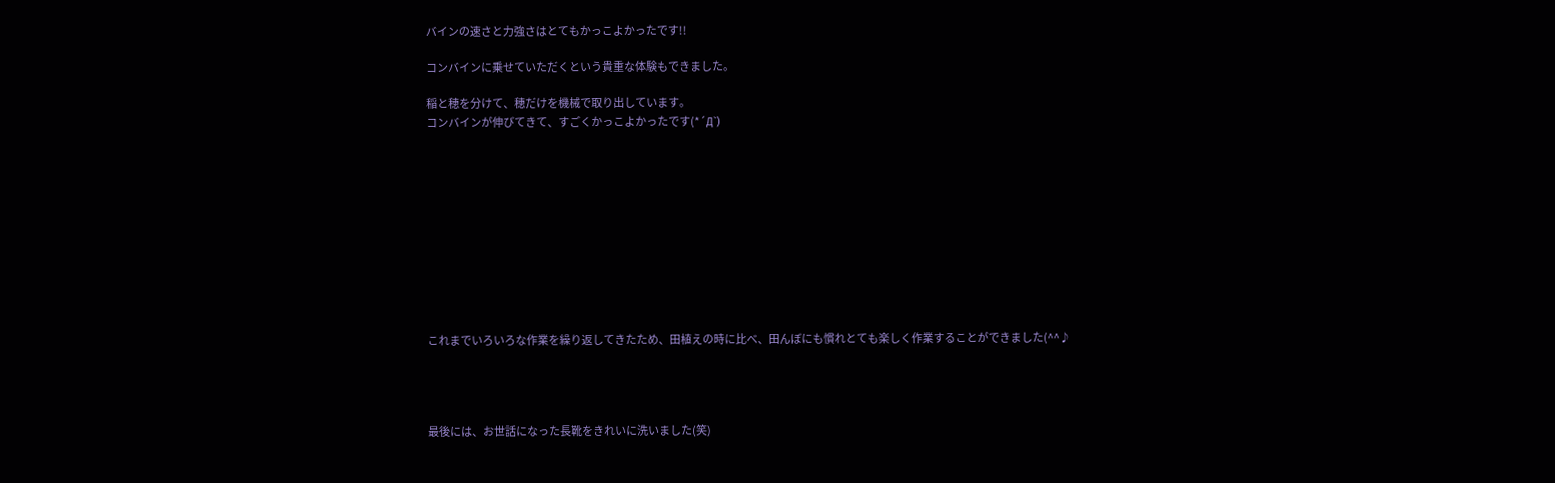バインの速さと力強さはとてもかっこよかったです!!

コンバインに乗せていただくという貴重な体験もできました。

稲と穂を分けて、穂だけを機械で取り出しています。
コンバインが伸びてきて、すごくかっこよかったです(*´Д`)











これまでいろいろな作業を繰り返してきたため、田植えの時に比べ、田んぼにも慣れとても楽しく作業することができました(^^♪




最後には、お世話になった長靴をきれいに洗いました(笑)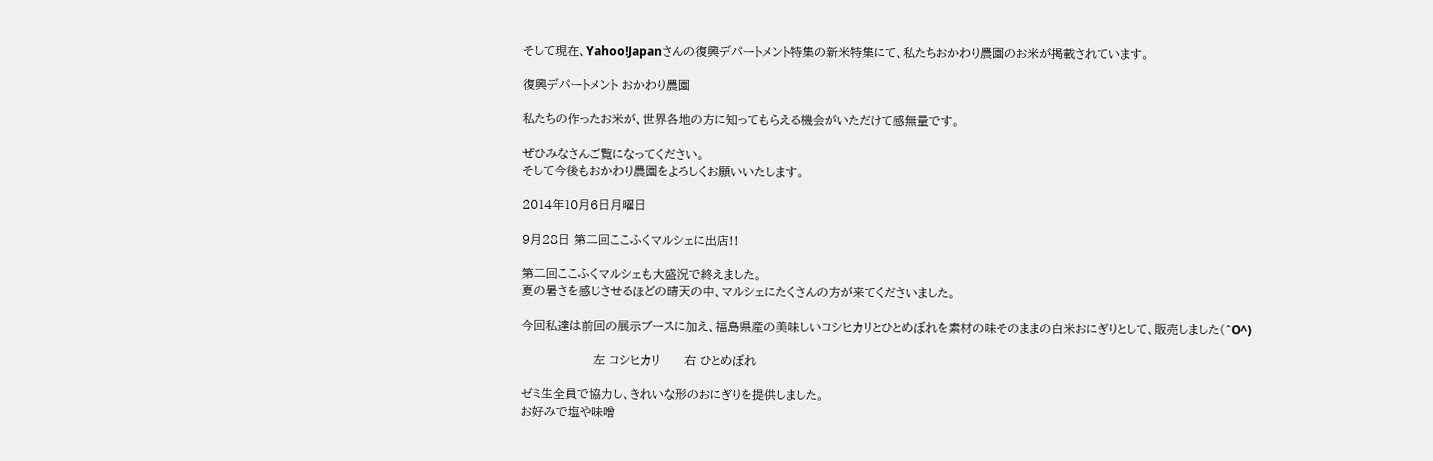そして現在、Yahoo!Japanさんの復興デパートメント特集の新米特集にて、私たちおかわり農園のお米が掲載されています。

復興デパートメント おかわり農園

私たちの作ったお米が、世界各地の方に知ってもらえる機会がいただけて感無量です。

ぜひみなさんご覧になってください。
そして今後もおかわり農園をよろしくお願いいたします。

2014年10月6日月曜日

9月28日 第二回ここふくマルシェに出店!!

第二回ここふくマルシェも大盛況で終えました。
夏の暑さを感じさせるほどの晴天の中、マルシェにたくさんの方が来てくださいました。

今回私達は前回の展示ブースに加え、福島県産の美味しいコシヒカリとひとめぼれを素材の味そのままの白米おにぎりとして、販売しました(^O^)

                  左 コシヒカリ      右 ひとめぼれ

ゼミ生全員で協力し、きれいな形のおにぎりを提供しました。
お好みで塩や味噌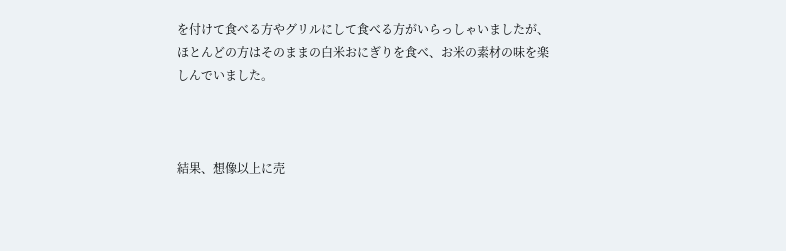を付けて食べる方やグリルにして食べる方がいらっしゃいましたが、ほとんどの方はそのままの白米おにぎりを食べ、お米の素材の味を楽しんでいました。



結果、想像以上に売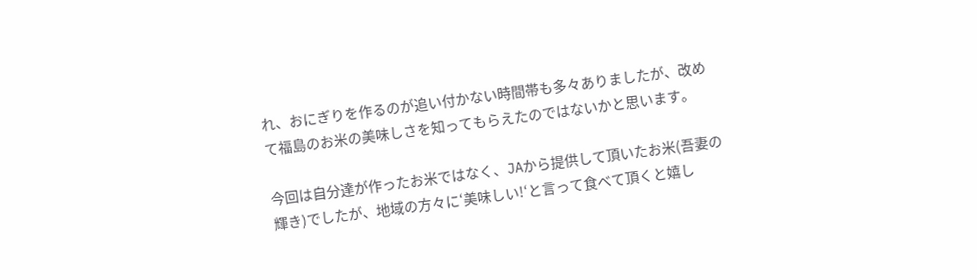れ、おにぎりを作るのが追い付かない時間帯も多々ありましたが、改めて福島のお米の美味しさを知ってもらえたのではないかと思います。

今回は自分達が作ったお米ではなく、JAから提供して頂いたお米(吾妻の輝き)でしたが、地域の方々に‘美味しい!‘と言って食べて頂くと嬉し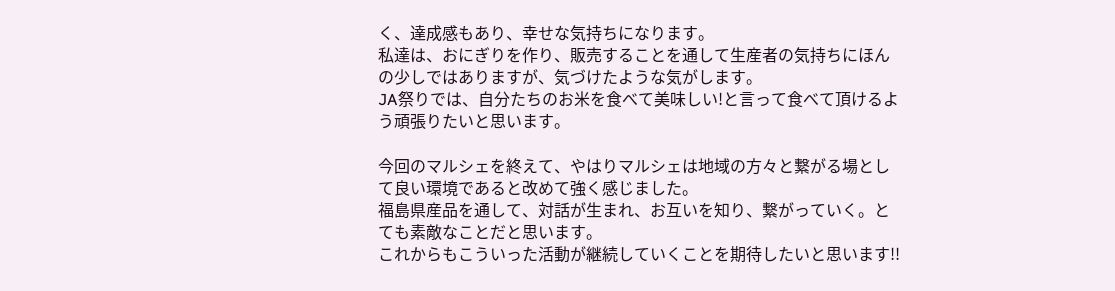く、達成感もあり、幸せな気持ちになります。
私達は、おにぎりを作り、販売することを通して生産者の気持ちにほんの少しではありますが、気づけたような気がします。
JA祭りでは、自分たちのお米を食べて美味しい!と言って食べて頂けるよう頑張りたいと思います。

今回のマルシェを終えて、やはりマルシェは地域の方々と繋がる場として良い環境であると改めて強く感じました。
福島県産品を通して、対話が生まれ、お互いを知り、繋がっていく。とても素敵なことだと思います。
これからもこういった活動が継続していくことを期待したいと思います!!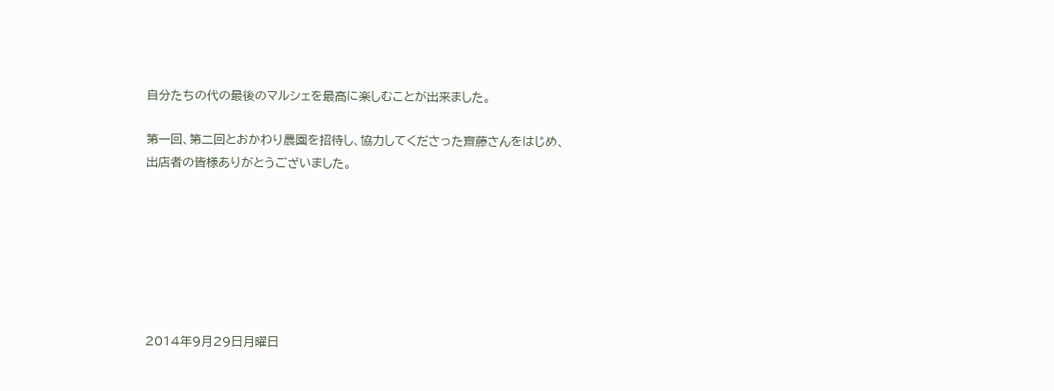自分たちの代の最後のマルシェを最高に楽しむことが出来ました。

第一回、第二回とおかわり農園を招待し、協力してくださった齋藤さんをはじめ、出店者の皆様ありがとうございました。







2014年9月29日月曜日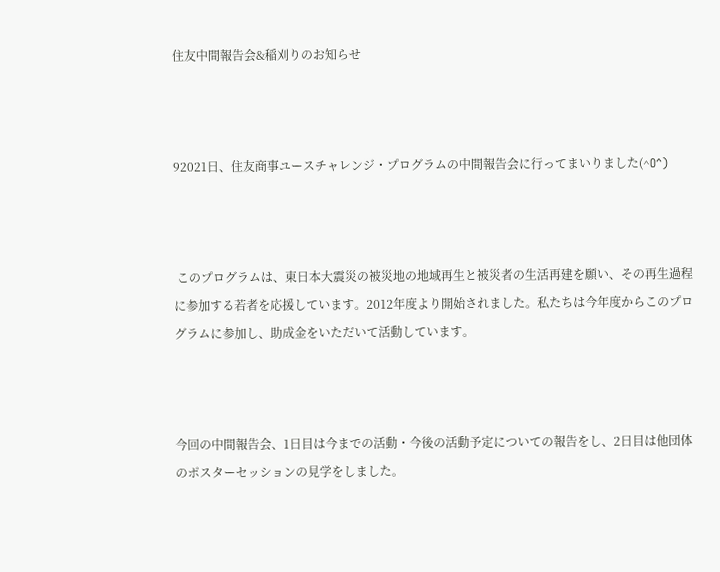住友中間報告会&稲刈りのお知らせ



92021日、住友商事ユースチャレンジ・プログラムの中間報告会に行ってまいりました(^O^)



 このプログラムは、東日本大震災の被災地の地域再生と被災者の生活再建を願い、その再生過程に参加する若者を応援しています。2012年度より開始されました。私たちは今年度からこのプログラムに参加し、助成金をいただいて活動しています。



今回の中間報告会、1日目は今までの活動・今後の活動予定についての報告をし、2日目は他団体のポスターセッションの見学をしました。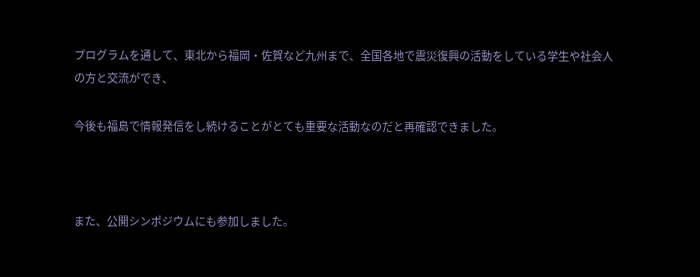プログラムを通して、東北から福岡・佐賀など九州まで、全国各地で震災復興の活動をしている学生や社会人の方と交流ができ、

今後も福島で情報発信をし続けることがとても重要な活動なのだと再確認できました。



また、公開シンポジウムにも参加しました。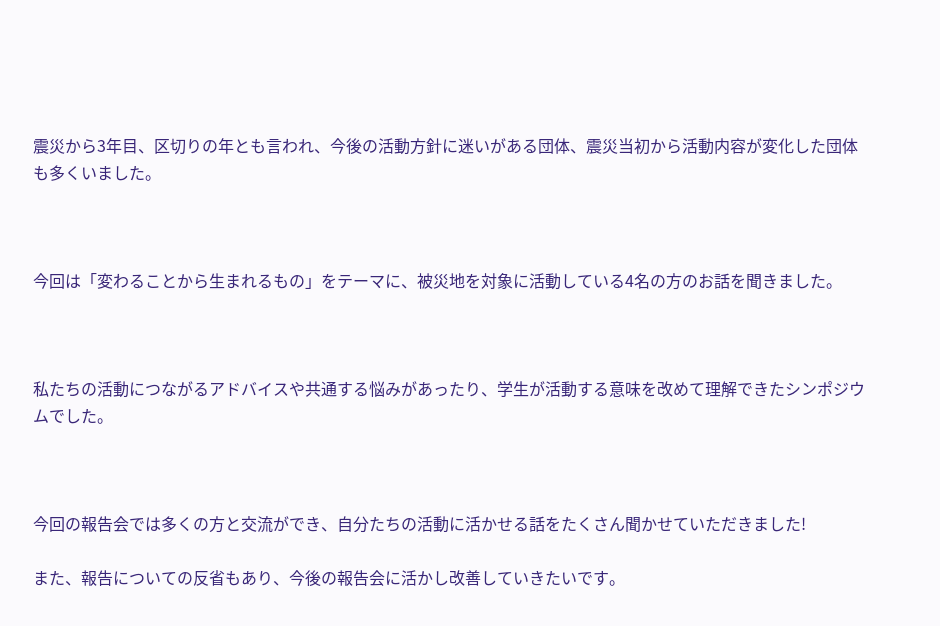震災から3年目、区切りの年とも言われ、今後の活動方針に迷いがある団体、震災当初から活動内容が変化した団体も多くいました。



今回は「変わることから生まれるもの」をテーマに、被災地を対象に活動している4名の方のお話を聞きました。



私たちの活動につながるアドバイスや共通する悩みがあったり、学生が活動する意味を改めて理解できたシンポジウムでした。



今回の報告会では多くの方と交流ができ、自分たちの活動に活かせる話をたくさん聞かせていただきました!

また、報告についての反省もあり、今後の報告会に活かし改善していきたいです。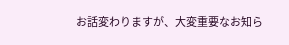お話変わりますが、大変重要なお知ら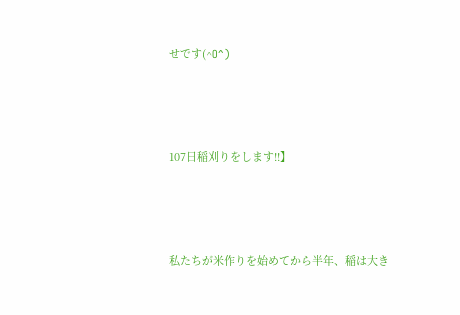せです(^O^)



107日稲刈りをします!!】



私たちが米作りを始めてから半年、稲は大き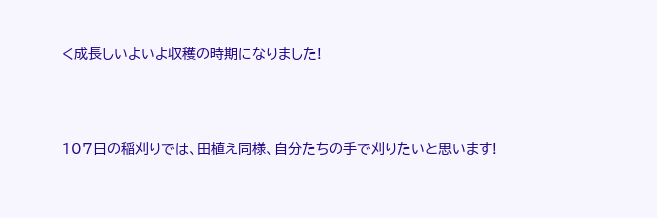く成長しいよいよ収穫の時期になりました!



107日の稲刈りでは、田植え同様、自分たちの手で刈りたいと思います!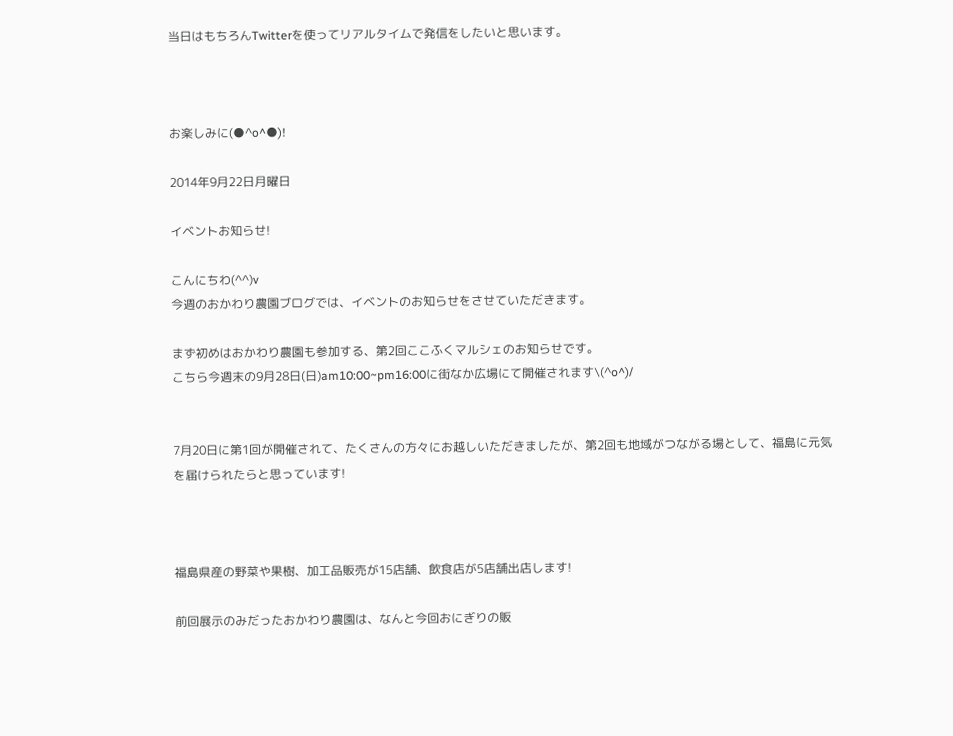当日はもちろんTwitterを使ってリアルタイムで発信をしたいと思います。



お楽しみに(●^o^●)!

2014年9月22日月曜日

イベントお知らせ!

こんにちわ(^^)v
今週のおかわり農園ブログでは、イベントのお知らせをさせていただきます。

まず初めはおかわり農園も参加する、第2回ここふくマルシェのお知らせです。
こちら今週末の9月28日(日)am10:00~pm16:00に街なか広場にて開催されます\(^o^)/


7月20日に第1回が開催されて、たくさんの方々にお越しいただきましたが、第2回も地域がつながる場として、福島に元気を届けられたらと思っています!



福島県産の野菜や果樹、加工品販売が15店舗、飲食店が5店舗出店します!

前回展示のみだったおかわり農園は、なんと今回おにぎりの販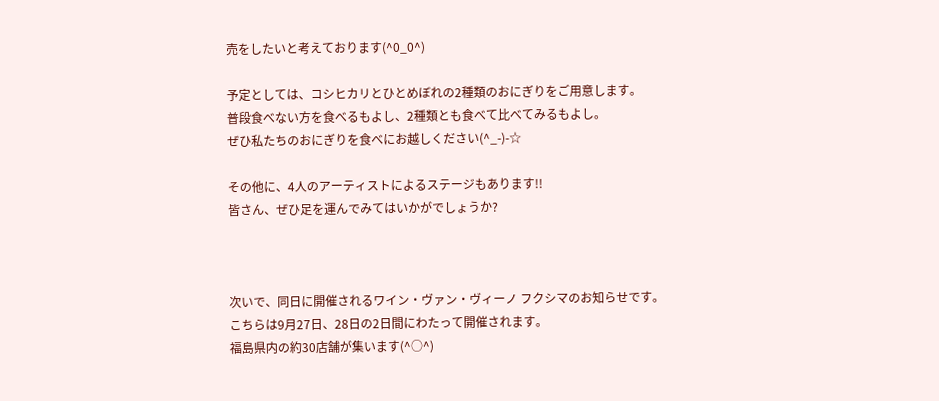売をしたいと考えております(^0_0^)

予定としては、コシヒカリとひとめぼれの2種類のおにぎりをご用意します。
普段食べない方を食べるもよし、2種類とも食べて比べてみるもよし。
ぜひ私たちのおにぎりを食べにお越しください(^_-)-☆

その他に、4人のアーティストによるステージもあります!!
皆さん、ぜひ足を運んでみてはいかがでしょうか?



次いで、同日に開催されるワイン・ヴァン・ヴィーノ フクシマのお知らせです。
こちらは9月27日、28日の2日間にわたって開催されます。
福島県内の約30店舗が集います(^○^)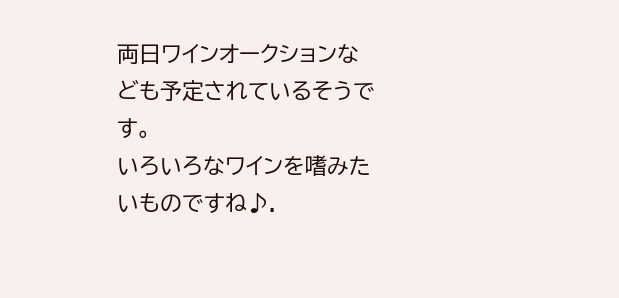両日ワインオークションなども予定されているそうです。
いろいろなワインを嗜みたいものですね♪.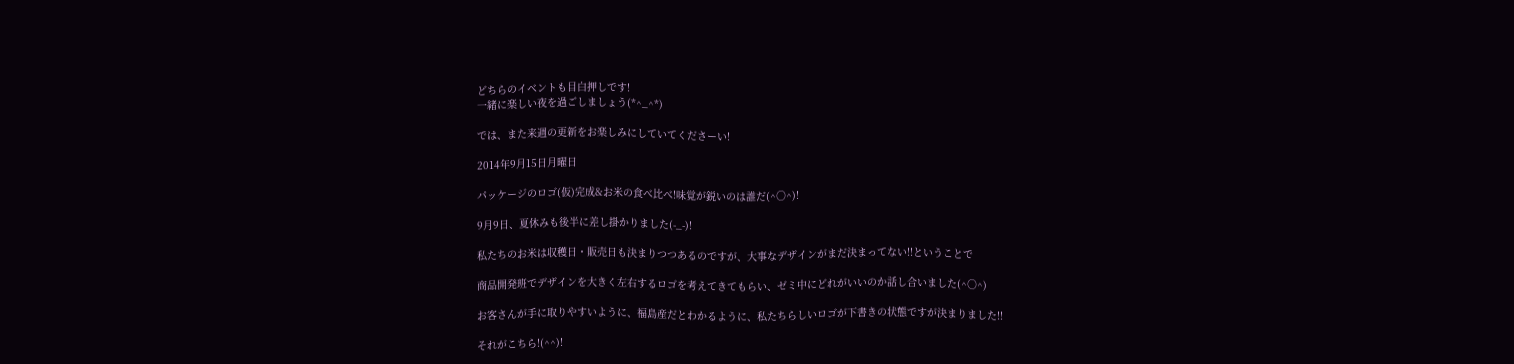どちらのイベントも目白押しです!
一緒に楽しい夜を過ごしましょう(*^_^*)

では、また来週の更新をお楽しみにしていてくださーい!

2014年9月15日月曜日

パッケージのロゴ(仮)完成&お米の食べ比べ!味覚が鋭いのは誰だ(^○^)!

9月9日、夏休みも後半に差し掛かりました(-_-)!

私たちのお米は収穫日・販売日も決まりつつあるのですが、大事なデザインがまだ決まってない!!ということで

商品開発班でデザインを大きく左右するロゴを考えてきてもらい、ゼミ中にどれがいいのか話し合いました(^○^)

お客さんが手に取りやすいように、福島産だとわかるように、私たちらしいロゴが下書きの状態ですが決まりました!!

それがこちら!(^^)!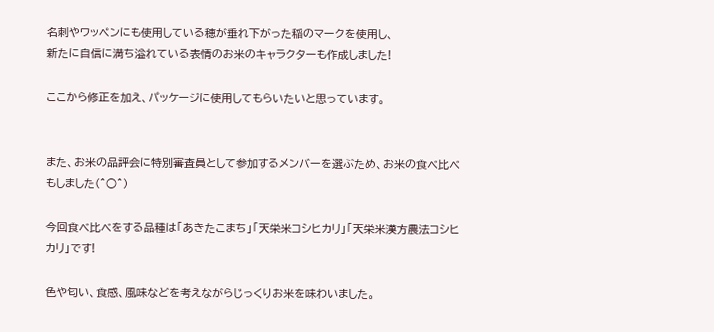名刺やワッペンにも使用している穂が垂れ下がった稲のマークを使用し、
新たに自信に満ち溢れている表情のお米のキャラクターも作成しました!

ここから修正を加え、パッケージに使用してもらいたいと思っています。


また、お米の品評会に特別審査員として参加するメンバーを選ぶため、お米の食べ比べもしました(^○^)

今回食べ比べをする品種は「あきたこまち」「天栄米コシヒカリ」「天栄米漢方農法コシヒカリ」です!

色や匂い、食感、風味などを考えながらじっくりお米を味わいました。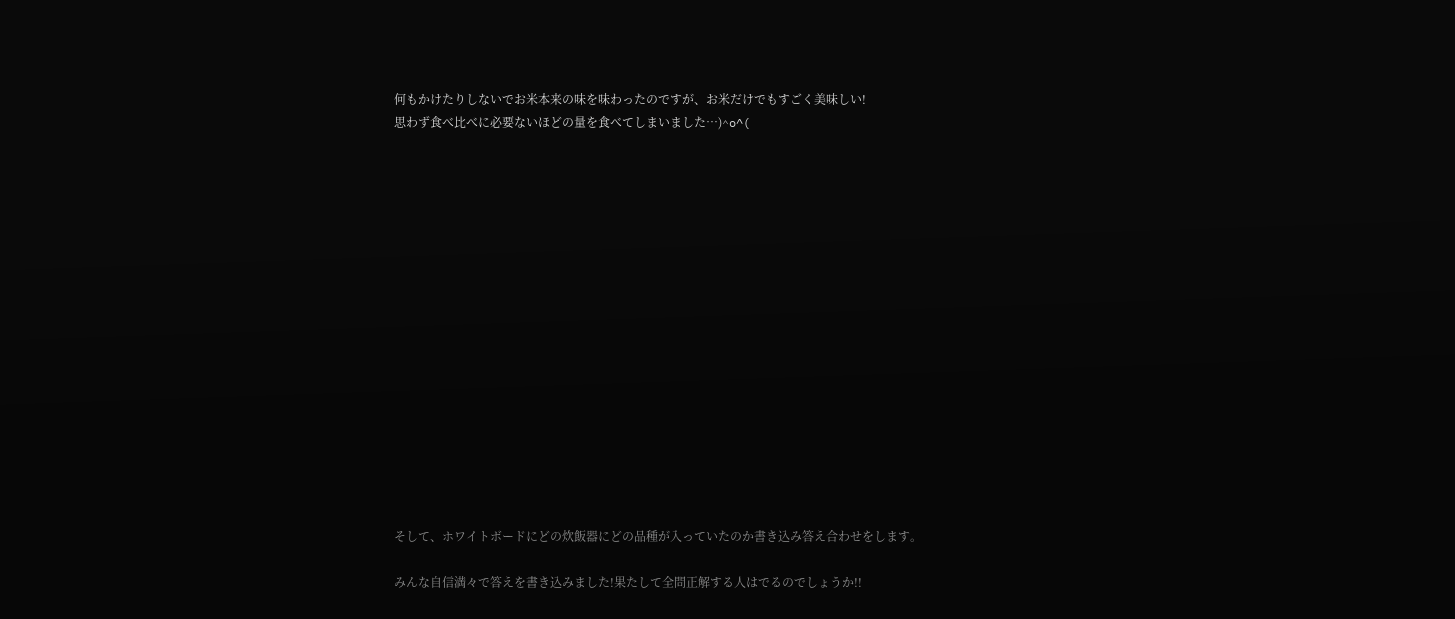何もかけたりしないでお米本来の味を味わったのですが、お米だけでもすごく美味しい!
思わず食べ比べに必要ないほどの量を食べてしまいました…)^o^(

















そして、ホワイトボードにどの炊飯器にどの品種が入っていたのか書き込み答え合わせをします。

みんな自信満々で答えを書き込みました!果たして全問正解する人はでるのでしょうか!!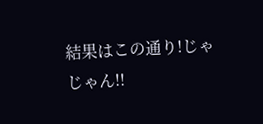結果はこの通り!じゃじゃん!!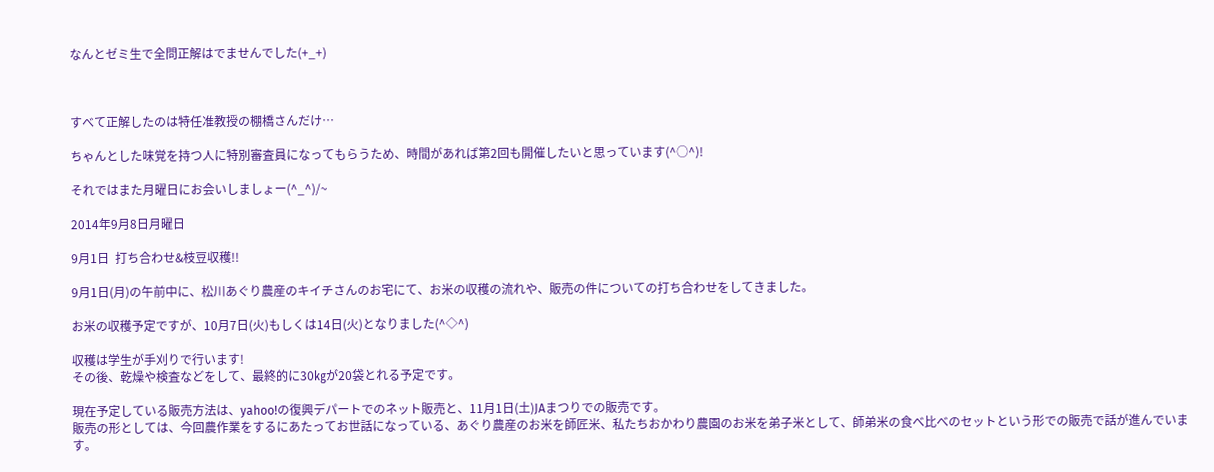なんとゼミ生で全問正解はでませんでした(+_+)



すべて正解したのは特任准教授の棚橋さんだけ…

ちゃんとした味覚を持つ人に特別審査員になってもらうため、時間があれば第2回も開催したいと思っています(^○^)!

それではまた月曜日にお会いしましょー(^_^)/~

2014年9月8日月曜日

9月1日  打ち合わせ&枝豆収穫!!

9月1日(月)の午前中に、松川あぐり農産のキイチさんのお宅にて、お米の収穫の流れや、販売の件についての打ち合わせをしてきました。

お米の収穫予定ですが、10月7日(火)もしくは14日(火)となりました(^◇^)

収穫は学生が手刈りで行います!
その後、乾燥や検査などをして、最終的に30㎏が20袋とれる予定です。

現在予定している販売方法は、yahoo!の復興デパートでのネット販売と、11月1日(土)JAまつりでの販売です。
販売の形としては、今回農作業をするにあたってお世話になっている、あぐり農産のお米を師匠米、私たちおかわり農園のお米を弟子米として、師弟米の食べ比べのセットという形での販売で話が進んでいます。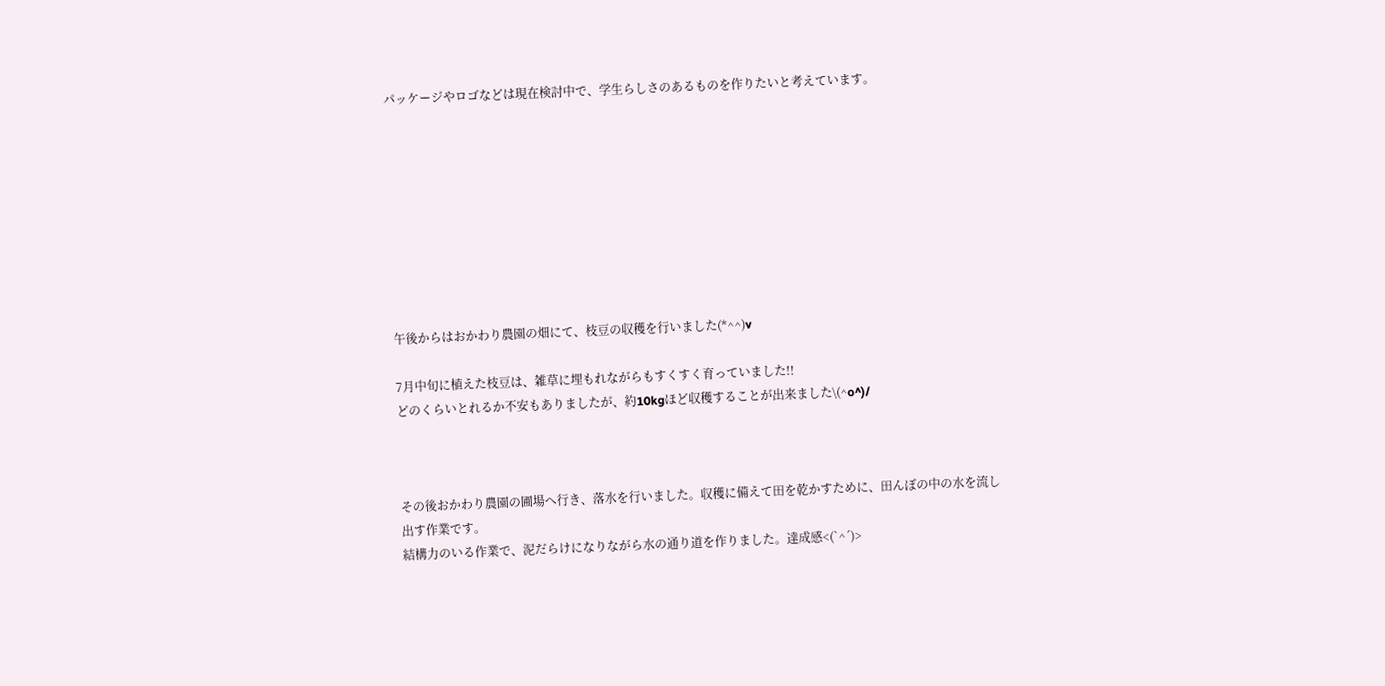パッケージやロゴなどは現在検討中で、学生らしさのあるものを作りたいと考えています。









午後からはおかわり農園の畑にて、枝豆の収穫を行いました(*^^)v

7月中旬に植えた枝豆は、雑草に埋もれながらもすくすく育っていました!!
どのくらいとれるか不安もありましたが、約10kgほど収穫することが出来ました\(^o^)/



その後おかわり農園の圃場へ行き、落水を行いました。収穫に備えて田を乾かすために、田んぼの中の水を流し出す作業です。
結構力のいる作業で、泥だらけになりながら水の通り道を作りました。達成感<(`^´)>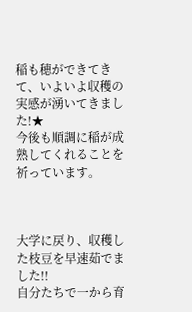稲も穂ができてきて、いよいよ収穫の実感が湧いてきました!★
今後も順調に稲が成熟してくれることを祈っています。



大学に戻り、収穫した枝豆を早速茹でました!!
自分たちで一から育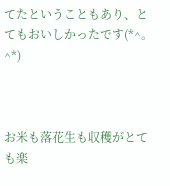てたということもあり、とてもおいしかったです(*^。^*)



お米も落花生も収穫がとても楽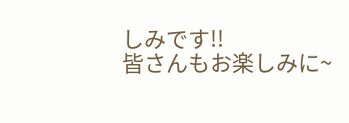しみです!!
皆さんもお楽しみに~